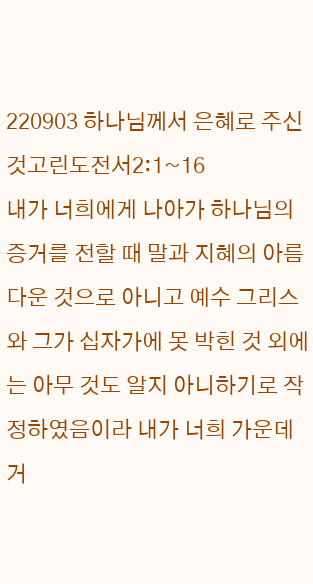220903 하나님께서 은혜로 주신 것고린도전서2:1~16
내가 너희에게 나아가 하나님의 증거를 전할 때 말과 지혜의 아름다운 것으로 아니고 예수 그리스와 그가 십자가에 못 박힌 것 외에는 아무 것도 알지 아니하기로 작정하였음이라 내가 너희 가운데 거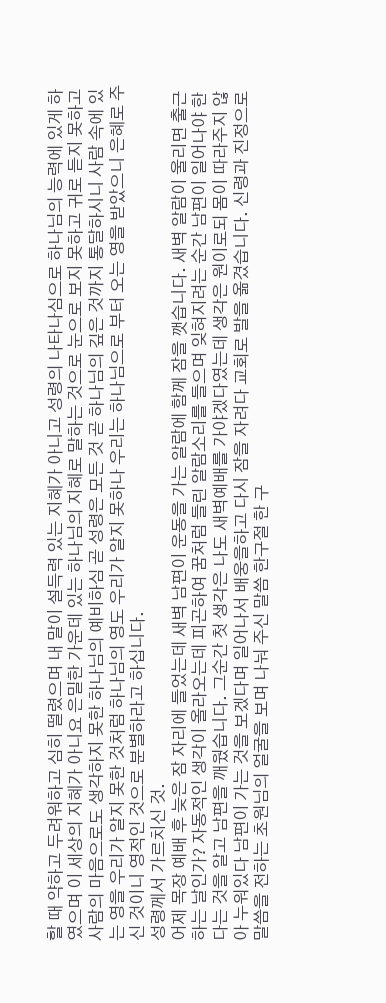할 때 약하고 두려워하고 심히 떨렸으며 내 말이 설득력 있는 지혜가 아니고 성령의 나타나심으로 하나님의 능력에 있게 하였으며 이 세상의 지혜가 아니요 은밀한 가운데 있는 하나님의 지혜로 말하는 것으로 눈으로 보지 못하고 귀로 듣지 못하고 사람의 마음으로도 생각하지 못한 하나님의 예비하심 곧 성령은 모든 것 곧 하나님의 깊은 것까지 통달하시니 사람 속에 있는 영을 우리가 알지 못한 것처럼 하나님의 영도 우리가 알지 못하나 우리는 하나님으로 부터 오는 영을 받았으니 은혜로 주신 것이니 영적인 것으로 분별하라고 하십니다.
성령께서 가르치신 것.
어제 목장 예배 후 늦은 잠 자리에 들었는데 새벽 남편이 운동을 가는 알람에 함께 잠을 깻습니다. 새벽 알람이 울리면 출근하는 날인가? 자동적인 생각이 올라오는데 피곤하여 꿈처럼 들린 알람소리를 들으며 잊혀지려는 순간 남편이 일어나야 한다는 것을 알고 남편을 깨웠습니다. 그순간 첫 생각은 나도 새벽예배를 가야겠다였는데 생각은 원이로되 몸이 따라주지 않아 누워있다 남편이 가는 것을 보겠다며 일어나서 배웅을하고 다시 잠을 자려다 교회로 발을 옮겼습니다. 신령과 진정으로 말씀을 전하는 초원님의 얼굴을 보며 나눠 주신 말씀 한구절 한 구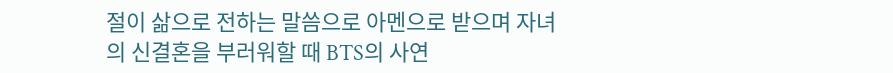절이 삶으로 전하는 말씀으로 아멘으로 받으며 자녀의 신결혼을 부러워할 때 BTS의 사연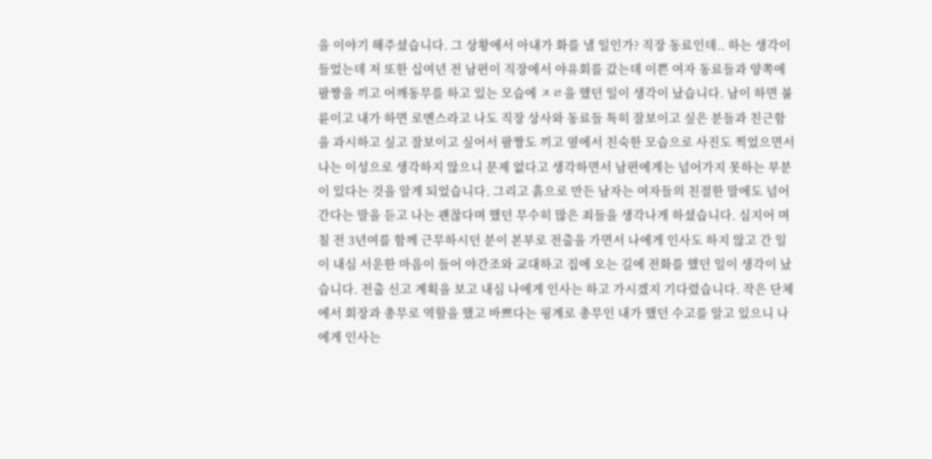을 이야기 해주셨습니다. 그 상황에서 아내가 화를 낼 일인가? 직장 동료인데.. 하는 생각이 들었는데 저 또한 십여년 전 남편이 직장에서 야유회를 갔는데 이쁜 여자 동료들과 양쪽에 팔짱을 끼고 어깨동무를 하고 있는 모습에 ㅈㄹ을 했던 일이 생각이 났습니다. 남이 하면 불륜이고 내가 하면 로멘스라고 나도 직장 상사와 동료들 특히 잘보이고 싶은 분들과 친근함을 과시하고 싶고 잘보이고 싶어서 팔짱도 끼고 옆에서 친숙한 모습으로 사진도 찍었으면서 나는 이성으로 생각하지 않으니 문제 없다고 생각하면서 남편에게는 넘어가지 못하는 부분이 있다는 것을 알게 되었습니다. 그리고 흙으로 만든 남자는 여자들의 친절한 말에도 넘어간다는 말을 듣고 나는 괜찮다며 했던 무수히 많은 죄들을 생각나게 하셨습니다. 심지어 며칠 전 3년여를 함께 근무하시던 분이 본부로 전출을 가면서 나에게 인사도 하지 않고 간 일이 내심 서운한 마음이 들어 야간조와 교대하고 집에 오는 길에 전화를 했던 일이 생각이 났습니다. 전출 신고 계획을 보고 내심 나에게 인사는 하고 가시겠지 기다렸습니다. 작은 단체에서 회장과 총무로 역할을 했고 바쁘다는 핑계로 총무인 내가 했던 수고를 알고 있으니 나에게 인사는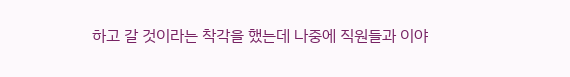하고 갈 것이라는 착각을 했는데 나중에 직원들과 이야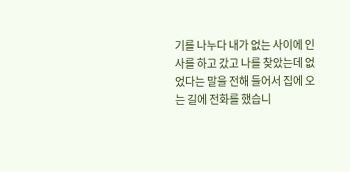기를 나누다 내가 없는 사이에 인사를 하고 갔고 나를 찾았는데 없었다는 말을 전해 들어서 집에 오는 길에 전화를 했습니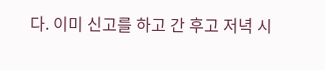다. 이미 신고를 하고 간 후고 저녁 시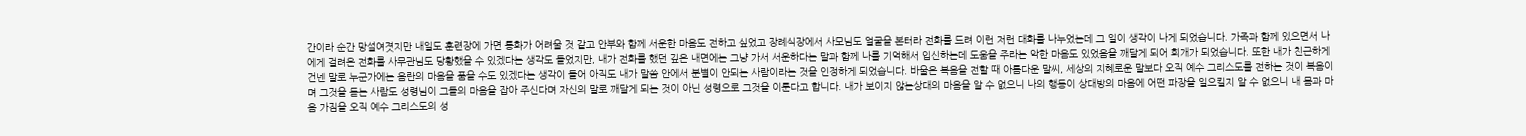간이라 순간 망설여졋지만 내일도 훈련장에 가면 통화가 어려울 것 같고 안부와 함께 서운한 마음도 전하고 싶었고 장례식장에서 사모님도 얼굴을 본터라 전화를 드려 이런 저런 대화를 나누었는데 그 일이 생각이 나게 되었습니다. 가족과 함께 있으면서 나에게 걸려온 전화를 사무관님도 당황했을 수 있겠다는 생각도 들었지만, 내가 전화를 했던 깊은 내면에는 그냥 가서 서운하다는 말과 함께 나를 기억해서 입신하는데 도움을 주라는 악한 마음도 있었음을 깨달게 되어 회개가 되었습니다. 또한 내가 친근하게 건넨 말로 누군가에는 음란의 마음을 품을 수도 있겠다는 생각이 들어 아직도 내가 말씀 안에서 분별이 안되는 사람이라는 것을 인정하게 되었습니다. 바울은 복음을 전할 때 아름다운 말씨, 세상의 지혜로운 말보다 오직 예수 그리스도를 전하는 것이 복음이며 그것을 듣는 사람도 성령님이 그들의 마음을 잡아 주신다며 자신의 말로 깨달게 되는 것이 아닌 성령으로 그것을 이룬다고 합니다. 내가 보이지 않는상대의 마음을 알 수 없으니 나의 행동이 상대방의 마음에 어떤 파장을 일으킬지 알 수 없으니 내 몸과 마음 가짐을 오직 예수 그리스도의 성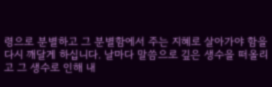령으로 분별하고 그 분별함에서 주는 지혜로 살아가야 함을 다시 깨달게 하십니다. 날마다 말씀으로 깊은 생수을 떠올리고 그 생수로 인해 내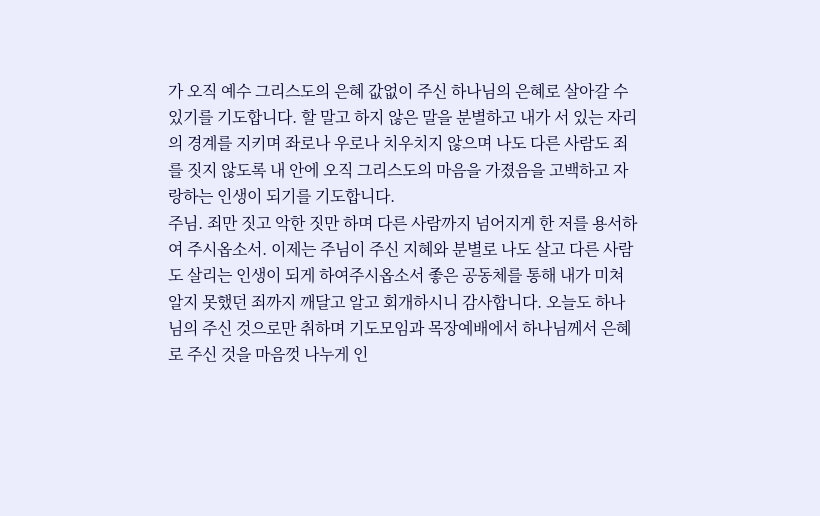가 오직 예수 그리스도의 은혜 값없이 주신 하나님의 은혜로 살아갈 수 있기를 기도합니다. 할 말고 하지 않은 말을 분별하고 내가 서 있는 자리의 경계를 지키며 좌로나 우로나 치우치지 않으며 나도 다른 사람도 죄를 짓지 않도록 내 안에 오직 그리스도의 마음을 가졌음을 고백하고 자랑하는 인생이 되기를 기도합니다.
주님. 죄만 짓고 악한 짓만 하며 다른 사람까지 넘어지게 한 저를 용서하여 주시옵소서. 이제는 주님이 주신 지혜와 분별로 나도 살고 다른 사람도 살리는 인생이 되게 하여주시옵소서 좋은 공동체를 통해 내가 미쳐 알지 못했던 죄까지 깨달고 알고 회개하시니 감사합니다. 오늘도 하나님의 주신 것으로만 취하며 기도모임과 목장예배에서 하나님께서 은혜로 주신 것을 마음껏 나누게 인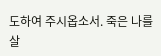도하여 주시옵소서. 죽은 나를 살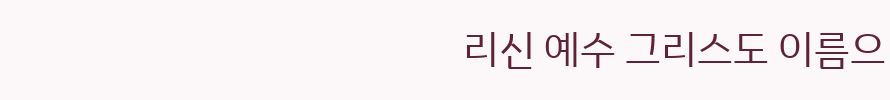리신 예수 그리스도 이름으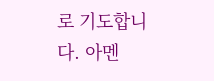로 기도합니다. 아멘